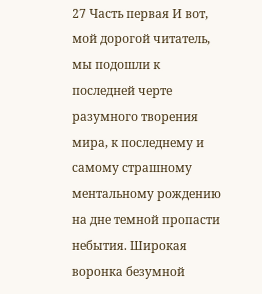27 Часть первая И вот, мой дорогой читатель, мы подошли к последней черте разумного творения мира, к последнему и самому страшному ментальному рождению на дне темной пропасти небытия. Широкая воронка безумной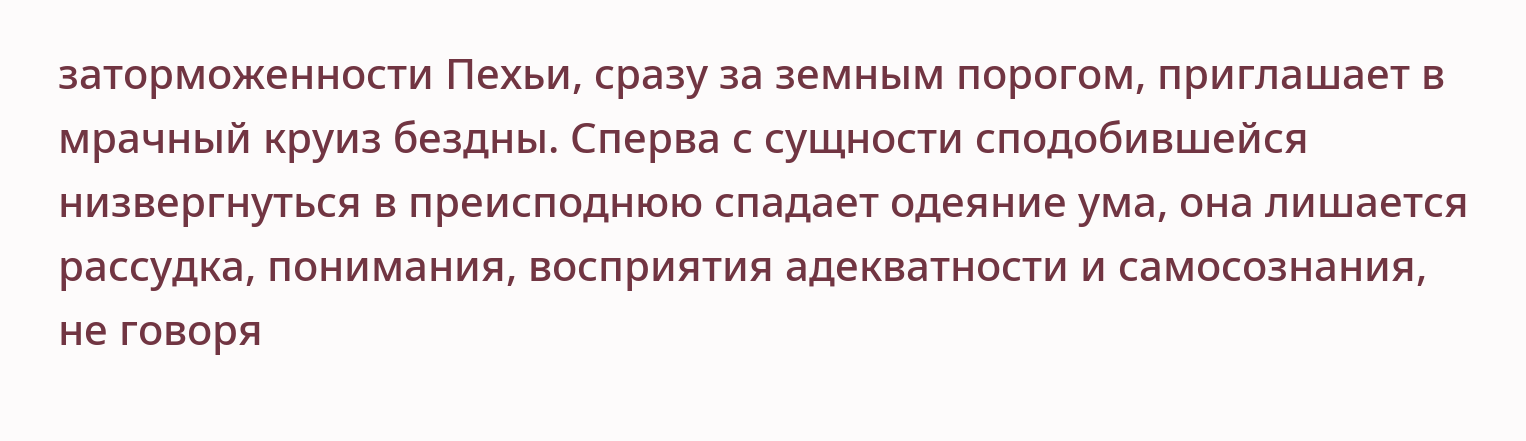заторможенности Пехьи, сразу за земным порогом, приглашает в мрачный круиз бездны. Сперва с сущности сподобившейся низвергнуться в преисподнюю спадает одеяние ума, она лишается рассудка, понимания, восприятия адекватности и самосознания, не говоря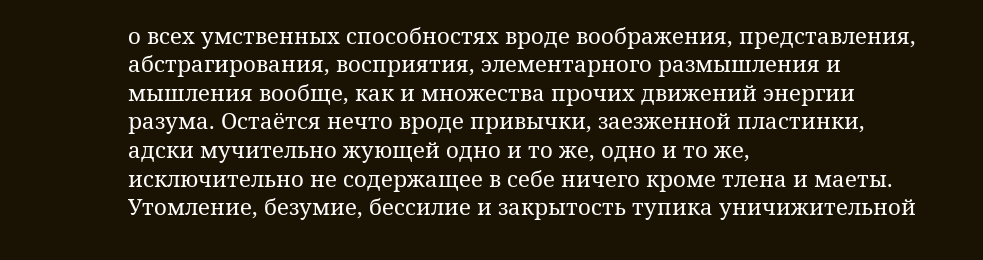о всех умственных способностях вроде воображения, представления, абстрагирования, восприятия, элементарного размышления и мышления вообще, как и множества прочих движений энергии разума. Остаётся нечто вроде привычки, заезженной пластинки, адски мучительно жующей одно и то же, одно и то же, исключительно не содержащее в себе ничего кроме тлена и маеты. Утомление, безумие, бессилие и закрытость тупика уничижительной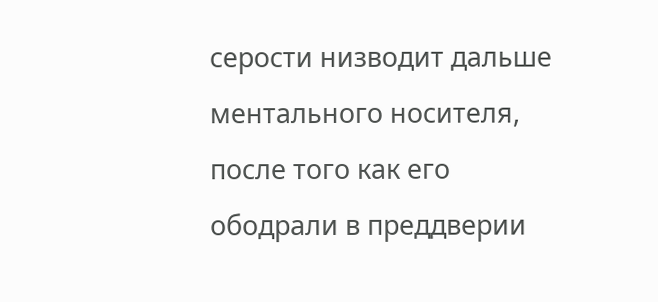серости низводит дальше ментального носителя, после того как его ободрали в преддверии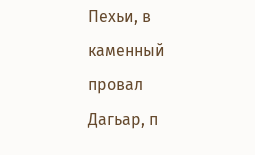Пехьи, в каменный провал Дагьар, п